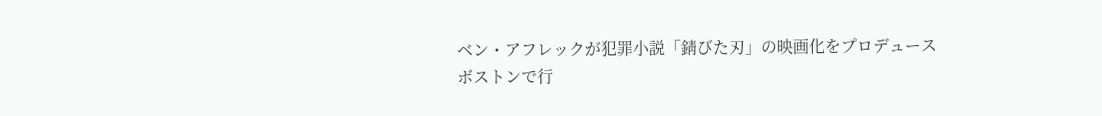ベン・アフレックが犯罪小説「錆びた刃」の映画化をプロデュース
ボストンで行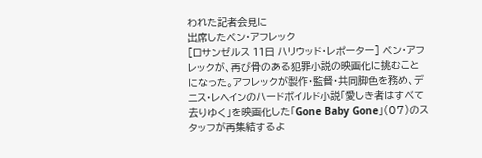われた記者会見に
出席したベン・アフレック
[ロサンゼルス 11日 ハリウッド・レポーター] ベン・アフレックが、再び骨のある犯罪小説の映画化に挑むことになった。アフレックが製作・監督・共同脚色を務め、デニス・レヘインのハードボイルド小説「愛しき者はすべて去りゆく」を映画化した「Gone Baby Gone」(07)のスタッフが再集結するよ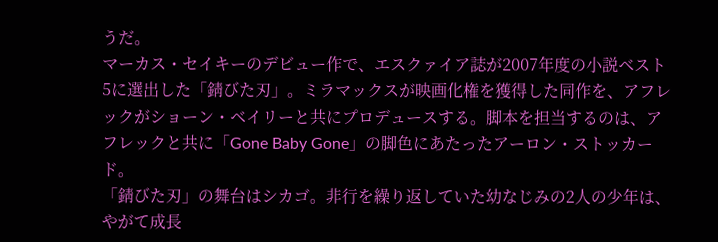うだ。
マーカス・セイキーのデビュー作で、エスクァイア誌が2007年度の小説ベスト5に選出した「錆びた刃」。ミラマックスが映画化権を獲得した同作を、アフレックがショーン・ベイリーと共にプロデュースする。脚本を担当するのは、アフレックと共に「Gone Baby Gone」の脚色にあたったアーロン・ストッカード。
「錆びた刃」の舞台はシカゴ。非行を繰り返していた幼なじみの2人の少年は、やがて成長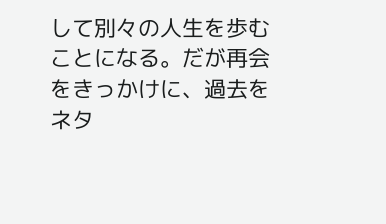して別々の人生を歩むことになる。だが再会をきっかけに、過去をネタ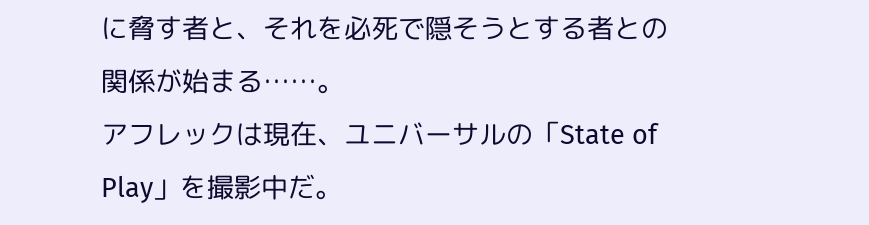に脅す者と、それを必死で隠そうとする者との関係が始まる……。
アフレックは現在、ユニバーサルの「State of Play」を撮影中だ。